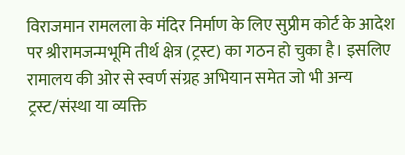विराजमान रामलला के मंदिर निर्माण के लिए सुप्रीम कोर्ट के आदेश पर श्रीरामजन्मभूमि तीर्थ क्षेत्र (ट्रस्ट) का गठन हो चुका है। इसलिए रामालय की ओर से स्वर्ण संग्रह अभियान समेत जो भी अन्य ट्रस्ट/संस्था या व्यक्ति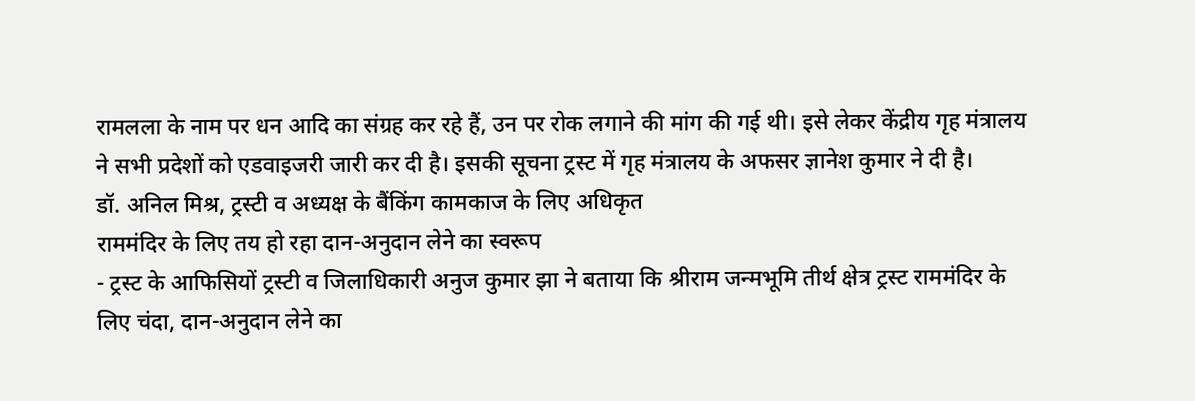रामलला के नाम पर धन आदि का संग्रह कर रहे हैं, उन पर रोक लगाने की मांग की गई थी। इसे लेकर केंद्रीय गृह मंत्रालय ने सभी प्रदेशों को एडवाइजरी जारी कर दी है। इसकी सूचना ट्रस्ट में गृह मंत्रालय के अफसर ज्ञानेश कुमार ने दी है।
डॉ. अनिल मिश्र, ट्रस्टी व अध्यक्ष के बैंकिंग कामकाज के लिए अधिकृत
राममंदिर के लिए तय हो रहा दान-अनुदान लेने का स्वरूप
- ट्रस्ट के आफिसियों ट्रस्टी व जिलाधिकारी अनुज कुमार झा ने बताया कि श्रीराम जन्मभूमि तीर्थ क्षेत्र ट्रस्ट राममंदिर के लिए चंदा, दान-अनुदान लेने का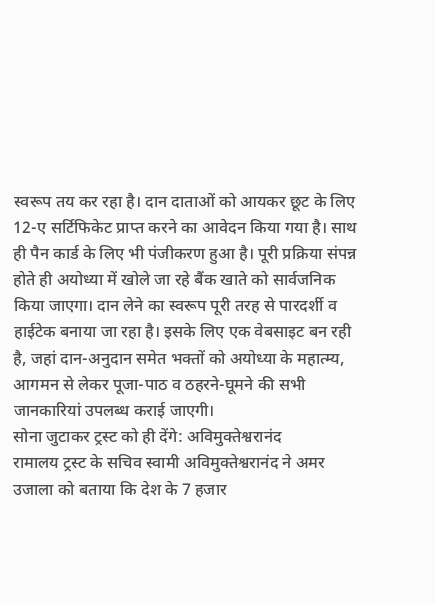स्वरूप तय कर रहा है। दान दाताओं को आयकर छूट के लिए 12-ए सर्टिफिकेट प्राप्त करने का आवेदन किया गया है। साथ ही पैन कार्ड के लिए भी पंजीकरण हुआ है। पूरी प्रक्रिया संपन्न होते ही अयोध्या में खोले जा रहे बैंक खाते को सार्वजनिक किया जाएगा। दान लेने का स्वरूप पूरी तरह से पारदर्शी व हाईटेक बनाया जा रहा है। इसके लिए एक वेबसाइट बन रही है, जहां दान-अनुदान समेत भक्तों को अयोध्या के महात्म्य, आगमन से लेकर पूजा-पाठ व ठहरने-घूमने की सभी जानकारियां उपलब्ध कराई जाएगी।
सोना जुटाकर ट्रस्ट को ही देंगे: अविमुक्तेश्वरानंद
रामालय ट्रस्ट के सचिव स्वामी अविमुक्तेश्वरानंद ने अमर उजाला को बताया कि देश के 7 हजार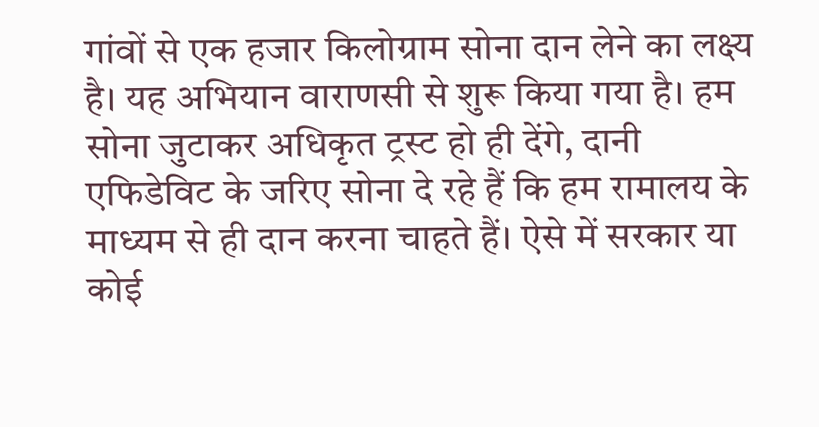गांवों से एक हजार किलोग्राम सोना दान लेने का लक्ष्य है। यह अभियान वाराणसी से शुरू किया गया है। हम सोना जुटाकर अधिकृत ट्रस्ट हो ही देंगे, दानी एफिडेविट के जरिए सोना दे रहे हैं कि हम रामालय के माध्यम से ही दान करना चाहते हैं। ऐसे में सरकार या कोई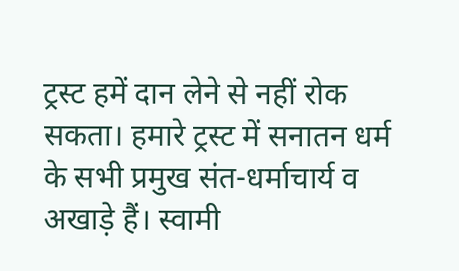ट्रस्ट हमें दान लेने से नहीं रोक सकता। हमारे ट्रस्ट में सनातन धर्म के सभी प्रमुख संत-धर्माचार्य व अखाड़े हैं। स्वामी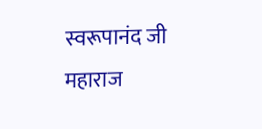स्वरूपानंद जी महाराज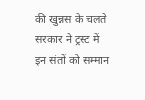की खुन्नस के चलते सरकार ने ट्रस्ट में इन संतों को सम्मान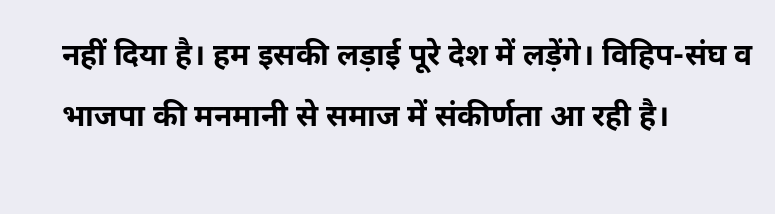नहीं दिया है। हम इसकी लड़ाई पूरे देश में लड़ेंगे। विहिप-संघ व भाजपा की मनमानी से समाज में संकीर्णता आ रही है।